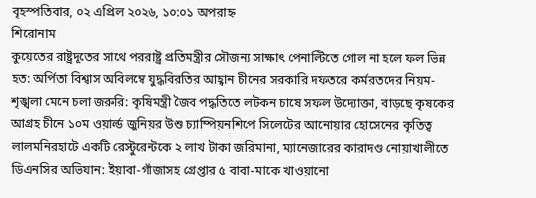বৃহস্পতিবার, ০২ এপ্রিল ২০২৬, ১০:০১ অপরাহ্ন
শিরোনাম
কুয়েতের রাষ্ট্রদূতের সাথে পররাষ্ট্র প্রতিমন্ত্রীর সৌজন্য সাক্ষাৎ পেনাল্টিতে গোল না হলে ফল ভিন্ন হত: অর্পিতা বিশ্বাস অবিলম্বে যুদ্ধবিরতির আহ্বান চীনের সরকারি দফতরে কর্মরতদের নিয়ম-শৃঙ্খলা মেনে চলা জরুরি: কৃষিমন্ত্রী জৈব পদ্ধতিতে লটকন চাষে সফল উদ্যোক্তা, বাড়ছে কৃষকের আগ্রহ চীনে ১০ম ওয়ার্ল্ড জুনিয়র উশু চ্যাম্পিয়নশিপে সিলেটের আনোয়ার হোসেনের কৃতিত্ব লালমনিরহাটে একটি রেস্টুরেন্টকে ২ লাখ টাকা জরিমানা, ম্যানেজারের কারাদণ্ড নোয়াখালীতে ডিএনসির অভিযান: ইয়াবা-গাঁজাসহ গ্রেপ্তার ৫ বাবা-মাকে খাওয়ানো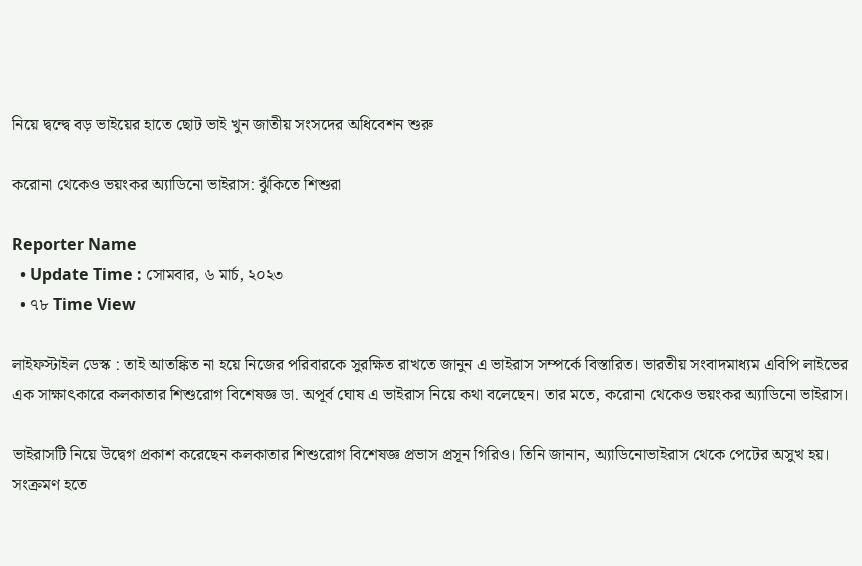নিয়ে দ্বন্দ্বে বড় ভাইয়ের হাতে ছোট ভাই খুন জাতীয় সংসদের অধিবেশন শুরু

করোনা থেকেও ভয়ংকর অ্যাডিনো ভাইরাস: ঝুঁকিতে শিশুরা

Reporter Name
  • Update Time : সোমবার, ৬ মার্চ, ২০২৩
  • ৭৮ Time View

লাইফস্টাইল ডেস্ক : তাই আতঙ্কিত না হয়ে নিজের পরিবারকে সুরক্ষিত রাখতে জানুন এ ভাইরাস সম্পর্কে বিস্তারিত। ভারতীয় সংবাদমাধ্যম এবিপি লাইভের এক সাক্ষাৎকারে কলকাতার শিশুরোগ বিশেষজ্ঞ ডা. অপূর্ব ঘোষ এ ভাইরাস নিয়ে কথা বলেছেন। তার মতে, করোনা থেকেও ভয়ংকর অ্যাডিনো ভাইরাস।

ভাইরাসটি নিয়ে উদ্বেগ প্রকাশ করেছেন কলকাতার শিশুরোগ বিশেষজ্ঞ প্রভাস প্রসূন গিরিও। তিনি জানান, অ্যাডিনোভাইরাস থেকে পেটের অসুখ হয়। সংক্রমণ হতে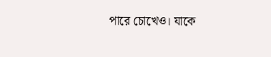পারে চোখেও। যাকে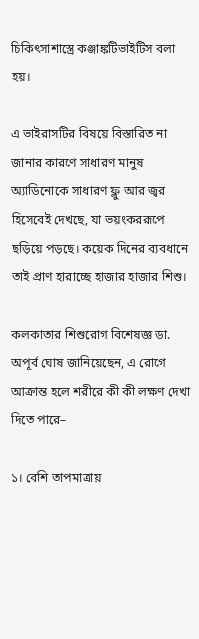চিকিৎসাশাস্ত্রে কঞ্জাঙ্কটিভাইটিস বলা হয়।

এ ভাইরাসটির বিষয়ে বিস্তারিত না জানার কারণে সাধারণ মানুষ অ্যাডিনোকে সাধারণ ফ্লু আর জ্বর হিসেবেই দেখছে, যা ভয়ংকররূপে ছড়িয়ে পড়ছে। কয়েক দিনের ব্যবধানে তাই প্রাণ হারাচ্ছে হাজার হাজার শিশু।

কলকাতার শিশুরোগ বিশেষজ্ঞ ডা. অপূর্ব ঘোষ জানিয়েছেন, এ রোগে আক্রান্ত হলে শরীরে কী কী লক্ষণ দেখা দিতে পারে–

১। বেশি তাপমাত্রায়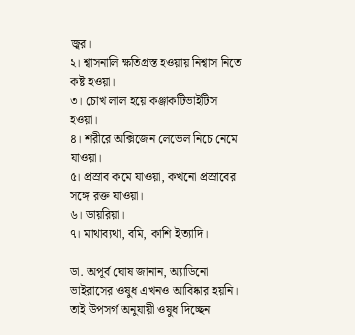জ্বর।
২। শ্বাসনালি ক্ষতিগ্রস্ত হওয়ায় নিশ্বাস নিতে কষ্ট হওয়া।
৩। চোখ লাল হয়ে কঞ্জাকটিভাইটিস হওয়া।
৪। শরীরে অক্সিজেন লেভেল নিচে নেমে যাওয়া।
৫। প্রস্রাব কমে যাওয়া, কখনো প্রস্রাবের সঙ্গে রক্ত যাওয়া।
৬। ডায়রিয়া।
৭। মাথাব্যথা, বমি, কাশি ইত্যাদি।

ডা. অপূর্ব ঘোষ জানান, অ্যাডিনো ভাইরাসের ওষুধ এখনও আবিষ্কার হয়নি। তাই উপসর্গ অনুযায়ী ওষুধ দিচ্ছেন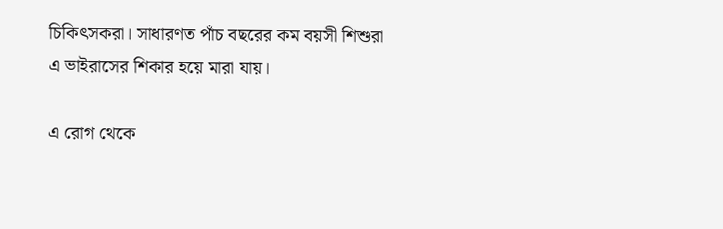চিকিৎসকরা। সাধারণত পাঁচ বছরের কম বয়সী শিশুরা এ ভাইরাসের শিকার হয়ে মারা যায়।

এ রোগ থেকে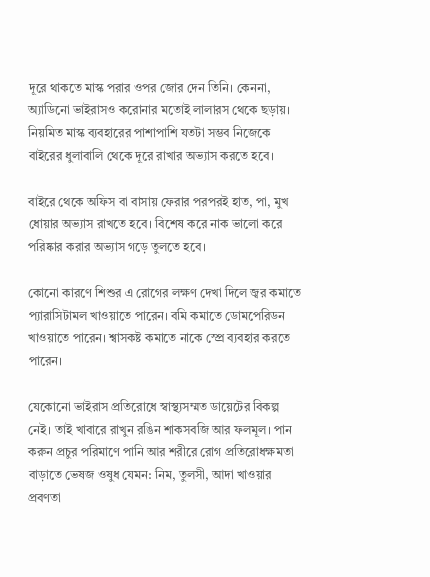দূরে থাকতে মাস্ক পরার ওপর জোর দেন তিনি। কেননা, অ্যাডিনো ভাইরাসও করোনার মতোই লালারস থেকে ছড়ায়। নিয়মিত মাস্ক ব্যবহারের পাশাপাশি যতটা সম্ভব নিজেকে বাইরের ধুলাবালি থেকে দূরে রাখার অভ্যাস করতে হবে।

বাইরে থেকে অফিস বা বাসায় ফেরার পরপরই হাত, পা, মুখ ধোয়ার অভ্যাস রাখতে হবে। বিশেষ করে নাক ভালো করে পরিষ্কার করার অভ্যাস গড়ে তুলতে হবে।

কোনো কারণে শিশুর এ রোগের লক্ষণ দেখা দিলে জ্বর কমাতে প্যারাসিটামল খাওয়াতে পারেন। বমি কমাতে ডোমপেরিডন খাওয়াতে পারেন। শ্বাসকষ্ট কমাতে নাকে স্প্রে ব্যবহার করতে পারেন।

যেকোনো ভাইরাস প্রতিরোধে স্বাস্থ্যসম্মত ডায়েটের বিকল্প নেই। তাই খাবারে রাখুন রঙিন শাকসবজি আর ফলমূল। পান করুন প্রচুর পরিমাণে পানি আর শরীরে রোগ প্রতিরোধক্ষমতা বাড়াতে ভেষজ ওষুধ যেমন: নিম, তুলসী, আদা খাওয়ার প্রবণতা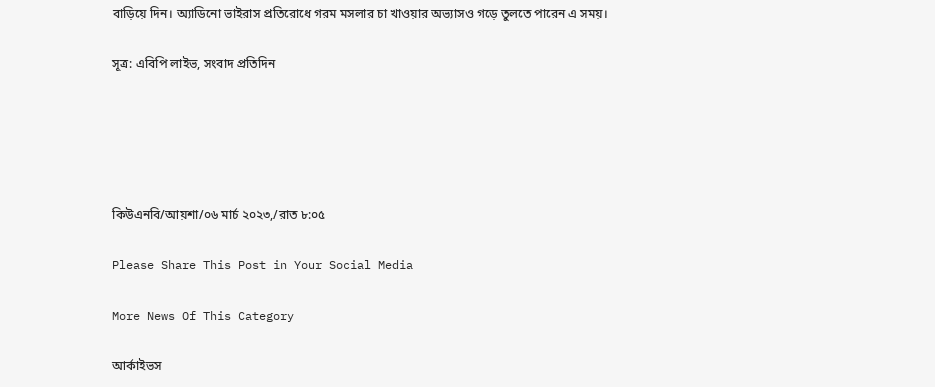বাড়িয়ে দিন। অ্যাডিনো ভাইরাস প্রতিরোধে গরম মসলার চা খাওয়ার অভ্যাসও গড়ে তুলতে পারেন এ সময়।

সূত্র: এবিপি লাইভ, সংবাদ প্রতিদিন





কিউএনবি/আয়শা/০৬ মার্চ ২০২৩,/রাত ৮:০৫

Please Share This Post in Your Social Media

More News Of This Category

আর্কাইভস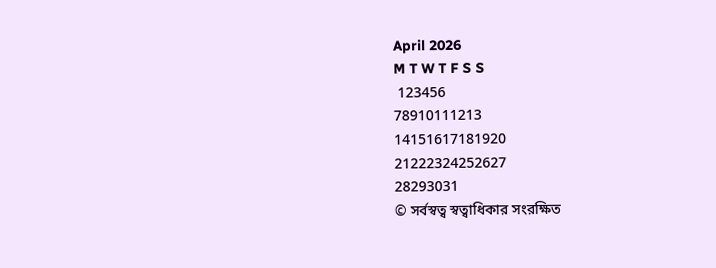April 2026
M T W T F S S
 123456
78910111213
14151617181920
21222324252627
28293031
© সর্বস্বত্ব স্বত্বাধিকার সংরক্ষিত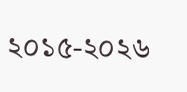২০১৫-২০২৬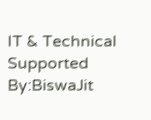IT & Technical Supported By:BiswaJit